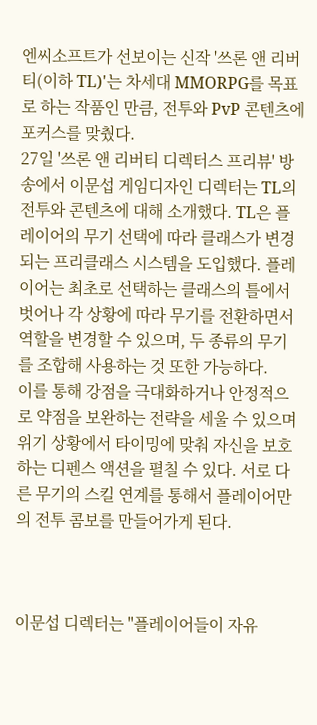엔씨소프트가 선보이는 신작 '쓰론 앤 리버티(이하 TL)'는 차세대 MMORPG를 목표로 하는 작품인 만큼, 전투와 PvP 콘텐츠에 포커스를 맞췄다.
27일 '쓰론 앤 리버티 디렉터스 프리뷰' 방송에서 이문섭 게임디자인 디렉터는 TL의 전투와 콘텐츠에 대해 소개했다. TL은 플레이어의 무기 선택에 따라 클래스가 변경되는 프리클래스 시스템을 도입했다. 플레이어는 최초로 선택하는 클래스의 틀에서 벗어나 각 상황에 따라 무기를 전환하면서 역할을 변경할 수 있으며, 두 종류의 무기를 조합해 사용하는 것 또한 가능하다.
이를 통해 강점을 극대화하거나 안정적으로 약점을 보완하는 전략을 세울 수 있으며 위기 상황에서 타이밍에 맞춰 자신을 보호하는 디펜스 액션을 펼칠 수 있다. 서로 다른 무기의 스킬 연계를 통해서 플레이어만의 전투 콤보를 만들어가게 된다.



이문섭 디렉터는 "플레이어들이 자유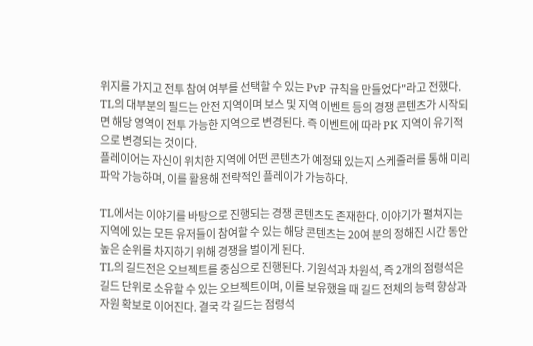위지를 가지고 전투 참여 여부를 선택할 수 있는 PvP 규칙을 만들었다"라고 전했다. TL의 대부분의 필드는 안전 지역이며 보스 및 지역 이벤트 등의 경쟁 콘텐츠가 시작되면 해당 영역이 전투 가능한 지역으로 변경된다. 즉 이벤트에 따라 PK 지역이 유기적으로 변경되는 것이다.
플레이어는 자신이 위치한 지역에 어떤 콘텐츠가 예정돼 있는지 스케줄러를 통해 미리 파악 가능하며, 이를 활용해 전략적인 플레이가 가능하다.

TL에서는 이야기를 바탕으로 진행되는 경쟁 콘텐츠도 존재한다. 이야기가 펼쳐지는 지역에 있는 모든 유저들이 참여할 수 있는 해당 콘텐츠는 20여 분의 정해진 시간 동안 높은 순위를 차지하기 위해 경쟁을 벌이게 된다.
TL의 길드전은 오브젝트를 중심으로 진행된다. 기원석과 차원석, 즉 2개의 점령석은 길드 단위로 소유할 수 있는 오브젝트이며, 이를 보유했을 때 길드 전체의 능력 향상과 자원 확보로 이어진다. 결국 각 길드는 점령석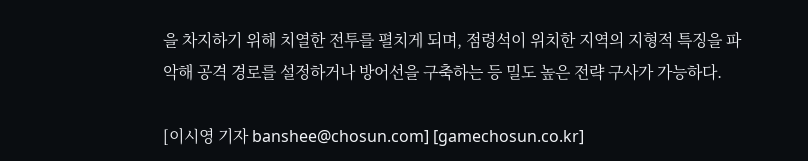을 차지하기 위해 치열한 전투를 펼치게 되며, 점령석이 위치한 지역의 지형적 특징을 파악해 공격 경로를 설정하거나 방어선을 구축하는 등 밀도 높은 전략 구사가 가능하다.

[이시영 기자 banshee@chosun.com] [gamechosun.co.kr]